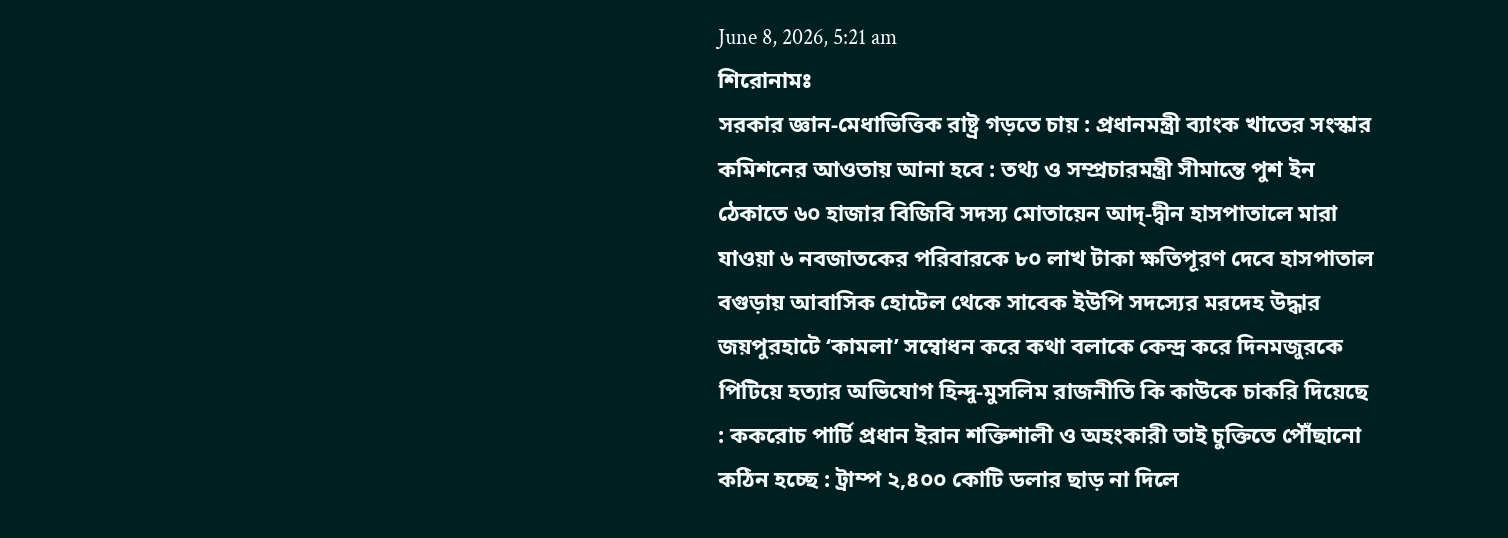June 8, 2026, 5:21 am
শিরোনামঃ
সরকার জ্ঞান-মেধাভিত্তিক রাষ্ট্র গড়তে চায় : প্রধানমন্ত্রী ব্যাংক খাতের সংস্কার কমিশনের আওতায় আনা হবে : তথ্য ও সম্প্রচারমন্ত্রী সীমান্তে পুশ ইন ঠেকাতে ৬০ হাজার বিজিবি সদস্য মোতায়েন আদ্-দ্বীন হাসপাতালে মারা যাওয়া ৬ নবজাতকের পরিবারকে ৮০ লাখ টাকা ক্ষতিপূরণ দেবে হাসপাতাল বগুড়ায় আবাসিক হোটেল থেকে সাবেক ইউপি সদস্যের মরদেহ উদ্ধার জয়পুরহাটে ‘কামলা’ সম্বোধন করে কথা বলাকে কেন্দ্র করে দিনমজুরকে পিটিয়ে হত্যার অভিযোগ হিন্দু-মুসলিম রাজনীতি কি কাউকে চাকরি দিয়েছে : ককরোচ পার্টি প্রধান ইরান শক্তিশালী ও অহংকারী তাই চুক্তিতে পৌঁছানো কঠিন হচ্ছে : ট্রাম্প ২,৪০০ কোটি ডলার ছাড় না দিলে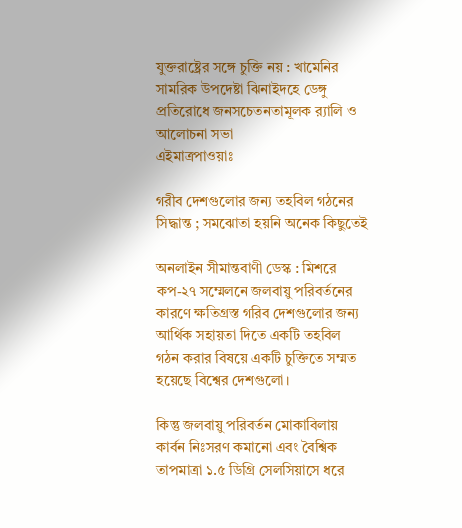যুক্তরাষ্ট্রের সঙ্গে চুক্তি নয় : খামেনির সামরিক উপদেষ্টা ঝিনাইদহে ডেঙ্গু প্রতিরোধে জনসচেতনতামূলক র‌্যালি ও আলোচনা সভা
এইমাত্রপাওয়াঃ

গরীব দেশগুলোর জন্য তহবিল গঠনের সিদ্ধান্ত ; সমঝোতা হয়নি অনেক কিছুতেই

অনলাইন সীমান্তবাণী ডেস্ক : মিশরে কপ-২৭ সম্মেলনে জলবায়ু পরিবর্তনের কারণে ক্ষতিগ্রস্ত গরিব দেশগুলোর জন্য আর্থিক সহায়তা দিতে একটি তহবিল গঠন করার বিষয়ে একটি চুক্তিতে সম্মত হয়েছে বিশ্বের দেশগুলো।

কিন্তু জলবায়ু পরিবর্তন মোকাবিলায় কার্বন নিঃসরণ কমানো এবং বৈশ্বিক তাপমাত্রা ১.৫ ডিগ্রি সেলসিয়াসে ধরে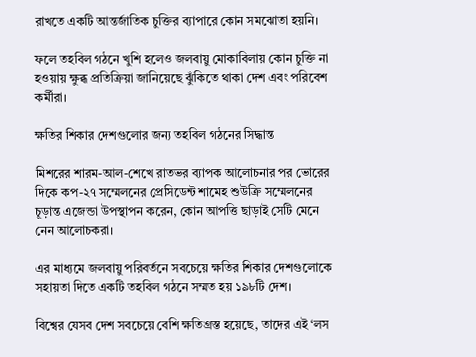রাখতে একটি আন্তর্জাতিক চুক্তির ব্যাপারে কোন সমঝোতা হয়নি।

ফলে তহবিল গঠনে খুশি হলেও জলবায়ু মোকাবিলায় কোন চুক্তি না হওয়ায় ক্ষুব্ধ প্রতিক্রিয়া জানিয়েছে ঝুঁকিতে থাকা দেশ এবং পরিবেশ কর্মীরা।

ক্ষতির শিকার দেশগুলোর জন্য তহবিল গঠনের সিদ্ধান্ত

মিশরের শারম-আল-শেখে রাতভর ব্যাপক আলোচনার পর ভোরের দিকে কপ-২৭ সম্মেলনের প্রেসিডেন্ট শামেহ শুউক্রি সম্মেলনের চূড়ান্ত এজেন্ডা উপস্থাপন করেন, কোন আপত্তি ছাড়াই সেটি মেনে নেন আলোচকরা।

এর মাধ্যমে জলবায়ু পরিবর্তনে সবচেয়ে ক্ষতির শিকার দেশগুলোকে সহায়তা দিতে একটি তহবিল গঠনে সম্মত হয় ১৯৮টি দেশ।

বিশ্বের যেসব দেশ সবচেয়ে বেশি ক্ষতিগ্রস্ত হয়েছে, তাদের এই ‘লস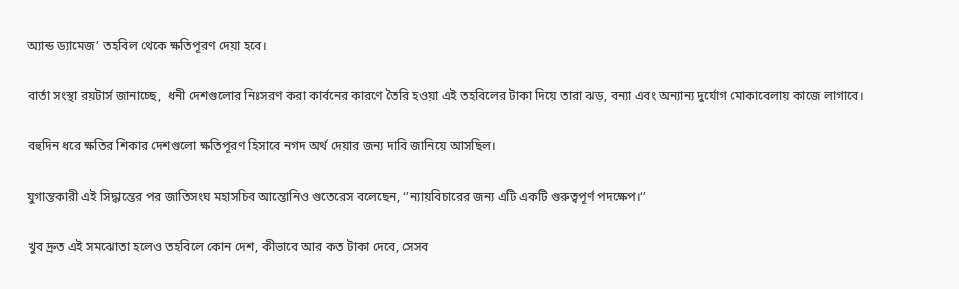অ্যান্ড ড্যামেজ’ তহবিল থেকে ক্ষতিপূরণ দেয়া হবে।

বার্তা সংস্থা রয়টার্স জানাচ্ছে,  ধনী দেশগুলোর নিঃসরণ করা কার্বনের কারণে তৈরি হওয়া এই তহবিলের টাকা দিয়ে তারা ঝড়, বন্যা এবং অন্যান্য দুর্যোগ মোকাবেলায় কাজে লাগাবে।

বহুদিন ধরে ক্ষতির শিকার দেশগুলো ক্ষতিপূরণ হিসাবে নগদ অর্থ দেয়ার জন্য দাবি জানিয়ে আসছিল।

যুগান্তকারী এই সিদ্ধান্তের পর জাতিসংঘ মহাসচিব আন্তোনিও গুতেরেস বলেছেন, ‘’ন্যায়বিচারের জন্য এটি একটি গুরুত্বপূর্ণ পদক্ষেপ।‘’

খুব দ্রুত এই সমঝোতা হলেও তহবিলে কোন দেশ, কীভাবে আর কত টাকা দেবে, সেসব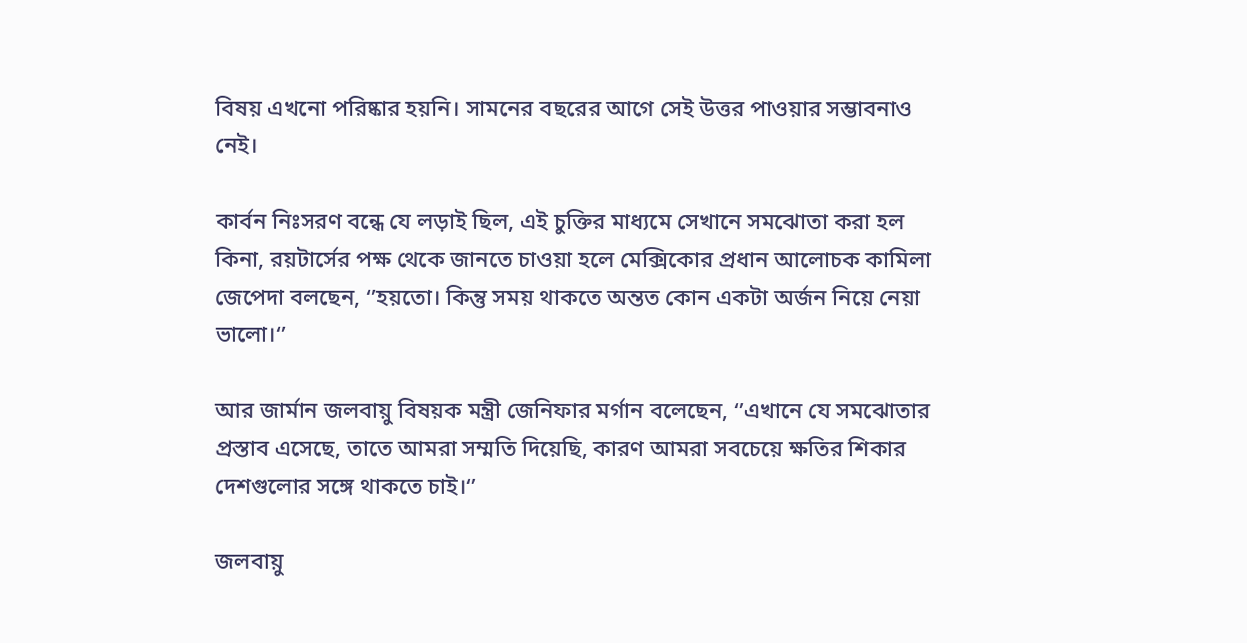বিষয় এখনো পরিষ্কার হয়নি। সামনের বছরের আগে সেই উত্তর পাওয়ার সম্ভাবনাও নেই।

কার্বন নিঃসরণ বন্ধে যে লড়াই ছিল, এই চুক্তির মাধ্যমে সেখানে সমঝোতা করা হল কিনা, রয়টার্সের পক্ষ থেকে জানতে চাওয়া হলে মেক্সিকোর প্রধান আলোচক কামিলা জেপেদা বলছেন, ‘’হয়তো। কিন্তু সময় থাকতে অন্তত কোন একটা অর্জন নিয়ে নেয়া ভালো।‘’

আর জার্মান জলবায়ু বিষয়ক মন্ত্রী জেনিফার মর্গান বলেছেন, ‘’এখানে যে সমঝোতার প্রস্তাব এসেছে, তাতে আমরা সম্মতি দিয়েছি, কারণ আমরা সবচেয়ে ক্ষতির শিকার দেশগুলোর সঙ্গে থাকতে চাই।‘’

জলবায়ু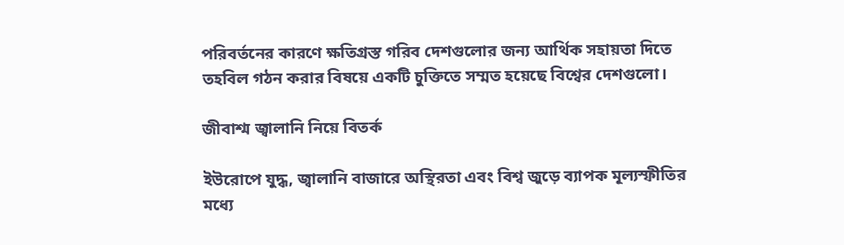পরিবর্তনের কারণে ক্ষতিগ্রস্ত গরিব দেশগুলোর জন্য আর্থিক সহায়তা দিতে তহবিল গঠন করার বিষয়ে একটি চুক্তিতে সম্মত হয়েছে বিশ্বের দেশগুলো।

জীবাশ্ম জ্বালানি নিয়ে বিতর্ক

ইউরোপে যুদ্ধ, জ্বালানি বাজারে অস্থিরতা এবং বিশ্ব জুড়ে ব্যাপক মূল্যস্ফীতির মধ্যে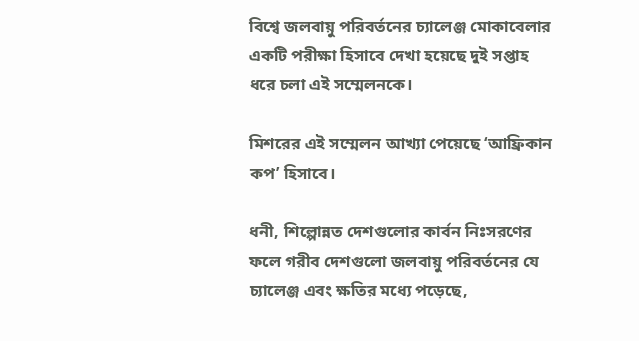বিশ্বে জলবায়ু পরিবর্তনের চ্যালেঞ্জ মোকাবেলার একটি পরীক্ষা হিসাবে দেখা হয়েছে দুই সপ্তাহ ধরে চলা এই সম্মেলনকে।

মিশরের এই সম্মেলন আখ্যা পেয়েছে ‘আফ্রিকান কপ’ হিসাবে।

ধনী, শিল্পোন্নত দেশগুলোর কার্বন নিঃসরণের ফলে গরীব দেশগুলো জলবায়ু পরিবর্তনের যে চ্যালেঞ্জ এবং ক্ষতির মধ্যে পড়েছে,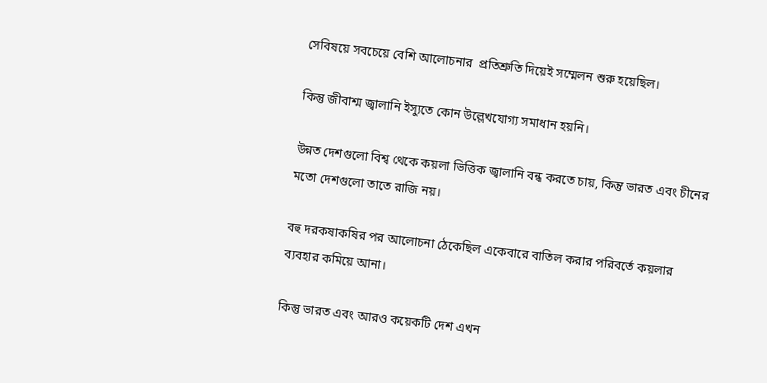সেবিষয়ে সবচেয়ে বেশি আলোচনার  প্রতিশ্রুতি দিয়েই সম্মেলন শুরু হয়েছিল।

কিন্তু জীবাশ্ম জ্বালানি ইস্যুতে কোন উল্লেখযোগ্য সমাধান হয়নি।

উন্নত দেশগুলো বিশ্ব থেকে কয়লা ভিত্তিক জ্বালানি বন্ধ করতে চায়, কিন্তু ভারত এবং চীনের মতো দেশগুলো তাতে রাজি নয়।

বহু দরকষাকষির পর আলোচনা ঠেকেছিল একেবারে বাতিল করার পরিবর্তে কয়লার ব্যবহার কমিয়ে আনা।

কিন্তু ভারত এবং আরও কয়েকটি দেশ এখন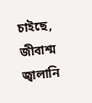চাইছে, জীবাশ্ম জ্বালানি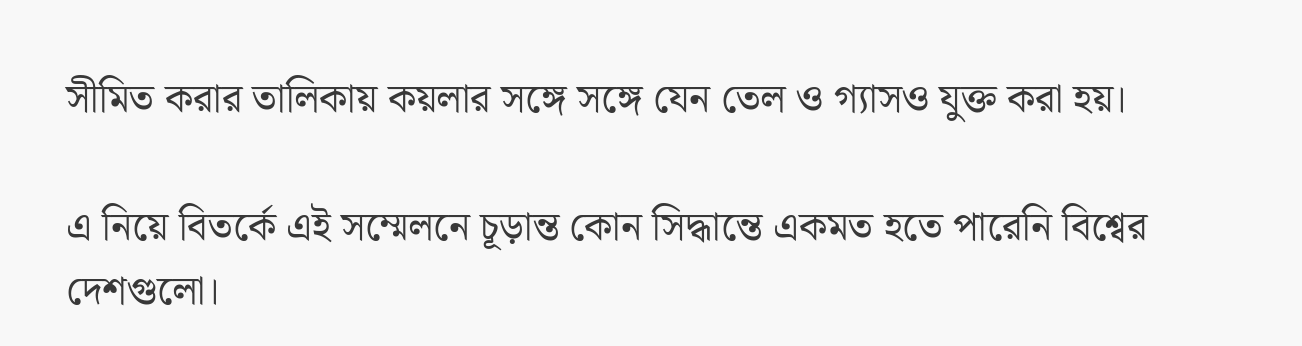সীমিত করার তালিকায় কয়লার সঙ্গে সঙ্গে যেন তেল ও গ্যাসও যুক্ত করা হয়।

এ নিয়ে বিতর্কে এই সম্মেলনে চূড়ান্ত কোন সিদ্ধান্তে একমত হতে পারেনি বিশ্বের দেশগুলো।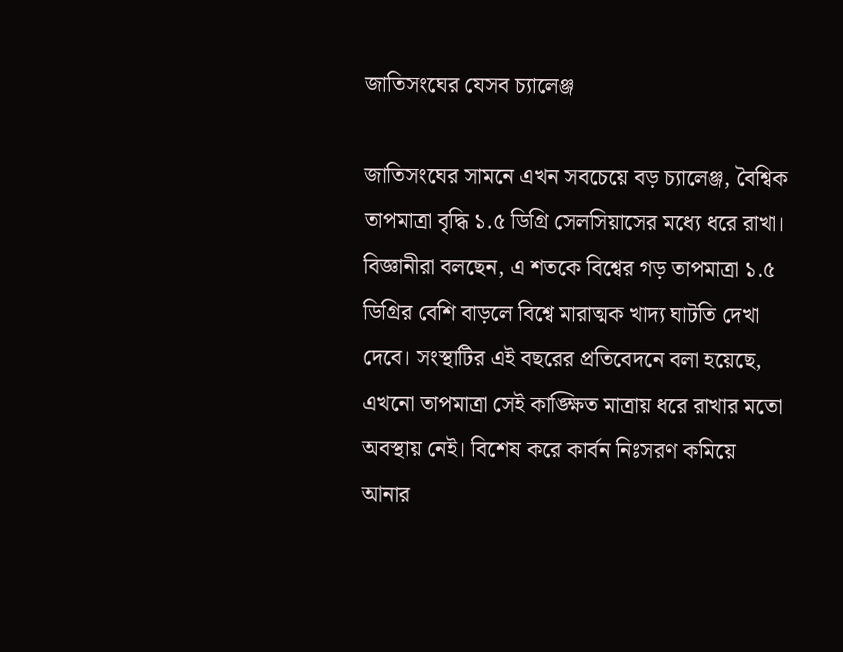জাতিসংঘের যেসব চ্যালেঞ্জ

জাতিসংঘের সামনে এখন সবচেয়ে বড় চ্যালেঞ্জ, বৈশ্বিক তাপমাত্রা বৃদ্ধি ১.৫ ডিগ্রি সেলসিয়াসের মধ্যে ধরে রাখা। বিজ্ঞানীরা বলছেন, এ শতকে বিশ্বের গড় তাপমাত্রা ১.৫ ডিগ্রির বেশি বাড়লে বিশ্বে মারাত্মক খাদ্য ঘাটতি দেখা দেবে। সংস্থাটির এই বছরের প্রতিবেদনে বলা হয়েছে, এখনো তাপমাত্রা সেই কাঙ্ক্ষিত মাত্রায় ধরে রাখার মতো অবস্থায় নেই। বিশেষ করে কার্বন নিঃসরণ কমিয়ে আনার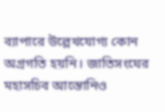ব্যাপারে উল্লেখযোগ্য কোন অগ্রগতি হয়নি। জাতিসংঘের মহাসচিব আন্তোনিও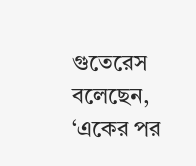গুতেরেস বলেছেন, ‘একের পর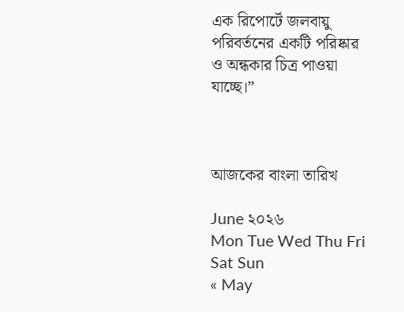এক রিপোর্টে জলবায়ু পরিবর্তনের একটি পরিষ্কার ও অন্ধকার চিত্র পাওয়া যাচ্ছে।”



আজকের বাংলা তারিখ

June ২০২৬
Mon Tue Wed Thu Fri Sat Sun
« May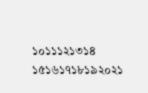১০১১১২১৩১৪
১৫১৬১৭১৮১৯২০২১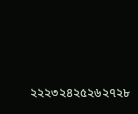২২২৩২৪২৫২৬২৭২৮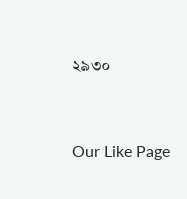২৯৩০


Our Like Page